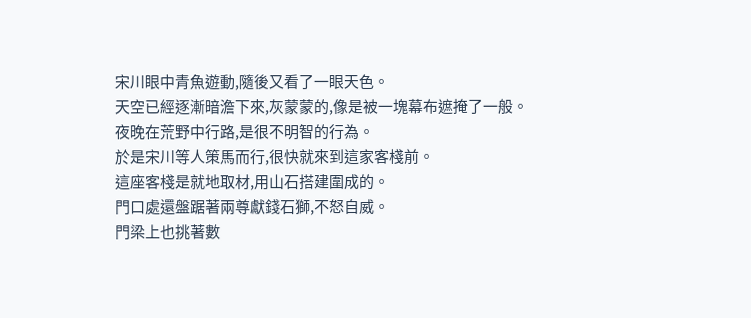宋川眼中青魚遊動,隨後又看了一眼天色。
天空已經逐漸暗澹下來,灰蒙蒙的,像是被一塊幕布遮掩了一般。
夜晚在荒野中行路,是很不明智的行為。
於是宋川等人策馬而行,很快就來到這家客棧前。
這座客棧是就地取材,用山石搭建圍成的。
門口處還盤踞著兩尊獻錢石獅,不怒自威。
門梁上也挑著數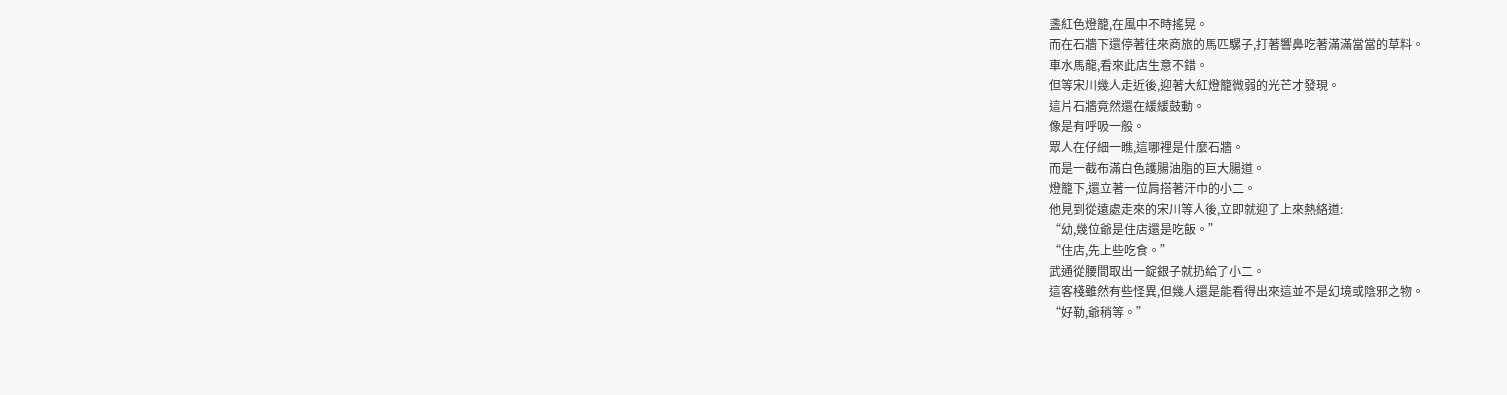盞紅色燈籠,在風中不時搖晃。
而在石牆下還停著往來商旅的馬匹騾子,打著響鼻吃著滿滿當當的草料。
車水馬龍,看來此店生意不錯。
但等宋川幾人走近後,迎著大紅燈籠微弱的光芒才發現。
這片石牆竟然還在緩緩鼓動。
像是有呼吸一般。
眾人在仔細一瞧,這哪裡是什麼石牆。
而是一截布滿白色護腸油脂的巨大腸道。
燈籠下,還立著一位肩搭著汗巾的小二。
他見到從遠處走來的宋川等人後,立即就迎了上來熱絡道:
“幼,幾位爺是住店還是吃飯。”
“住店,先上些吃食。”
武通從腰間取出一錠銀子就扔給了小二。
這客棧雖然有些怪異,但幾人還是能看得出來這並不是幻境或陰邪之物。
“好勒,爺稍等。”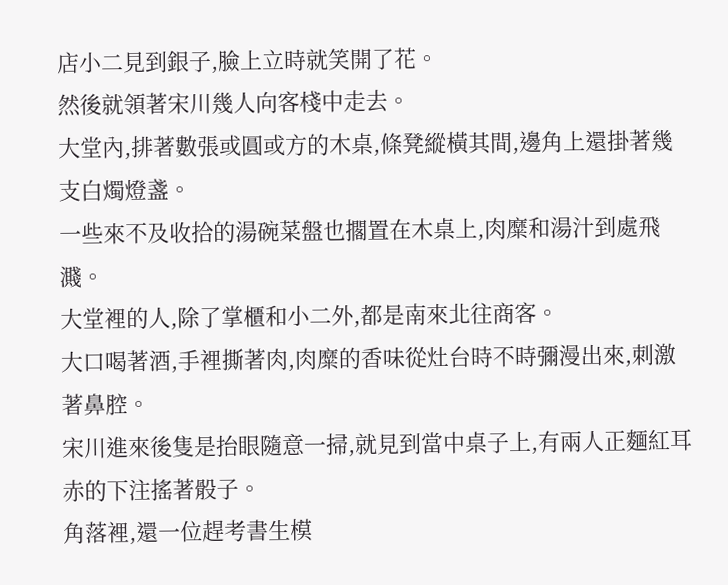店小二見到銀子,臉上立時就笑開了花。
然後就領著宋川幾人向客棧中走去。
大堂內,排著數張或圓或方的木桌,條凳縱橫其間,邊角上還掛著幾支白燭燈盞。
一些來不及收拾的湯碗菜盤也擱置在木桌上,肉糜和湯汁到處飛濺。
大堂裡的人,除了掌櫃和小二外,都是南來北往商客。
大口喝著酒,手裡撕著肉,肉糜的香味從灶台時不時彌漫出來,刺激著鼻腔。
宋川進來後隻是抬眼隨意一掃,就見到當中桌子上,有兩人正麵紅耳赤的下注搖著骰子。
角落裡,還一位趕考書生模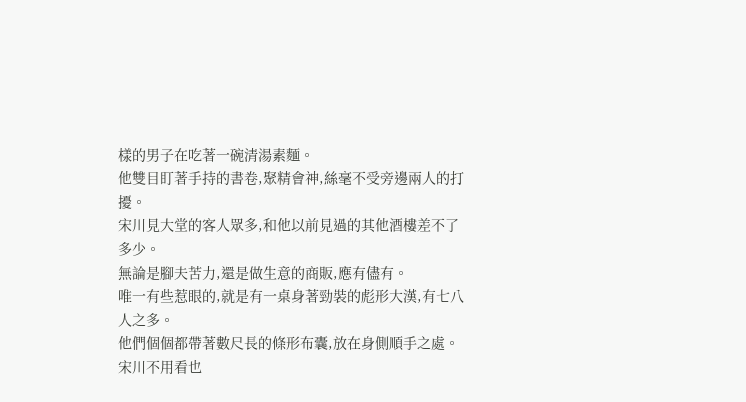樣的男子在吃著一碗清湯素麵。
他雙目盯著手持的書卷,聚精會神,絲毫不受旁邊兩人的打擾。
宋川見大堂的客人眾多,和他以前見過的其他酒樓差不了多少。
無論是腳夫苦力,還是做生意的商販,應有儘有。
唯一有些惹眼的,就是有一桌身著勁裝的彪形大漢,有七八人之多。
他們個個都帶著數尺長的條形布囊,放在身側順手之處。
宋川不用看也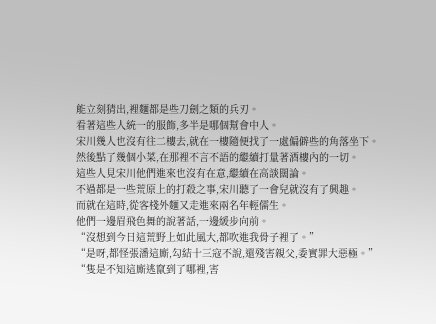能立刻猜出,裡麵都是些刀劍之類的兵刃。
看著這些人統一的服飾,多半是哪個幫會中人。
宋川幾人也沒有往二樓去,就在一樓隨便找了一處偏僻些的角落坐下。
然後點了幾個小菜,在那裡不言不語的繼續打量著酒樓內的一切。
這些人見宋川他們進來也沒有在意,繼續在高談闊論。
不過都是一些荒原上的打殺之事,宋川聽了一會兒就沒有了興趣。
而就在這時,從客棧外麵又走進來兩名年輕儒生。
他們一邊眉飛色舞的說著話,一邊緩步向前。
“沒想到今日這荒野上如此風大,都吹進我骨子裡了。”
“是呀,都怪張潘這廝,勾結十三寇不說,還殘害親父,委實罪大惡極。”
“隻是不知這廝逃竄到了哪裡,害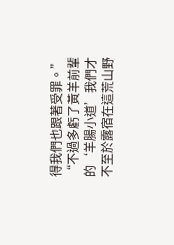得我們也跟著受罪。”
“不過多虧了黃羊前輩的‘羊腸小道’我們才不至於露宿在這荒山野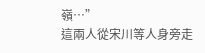嶺…”
這兩人從宋川等人身旁走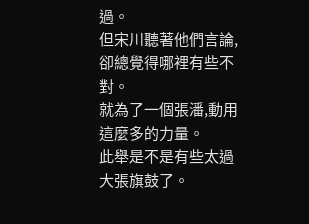過。
但宋川聽著他們言論,卻總覺得哪裡有些不對。
就為了一個張潘,動用這麼多的力量。
此舉是不是有些太過大張旗鼓了。